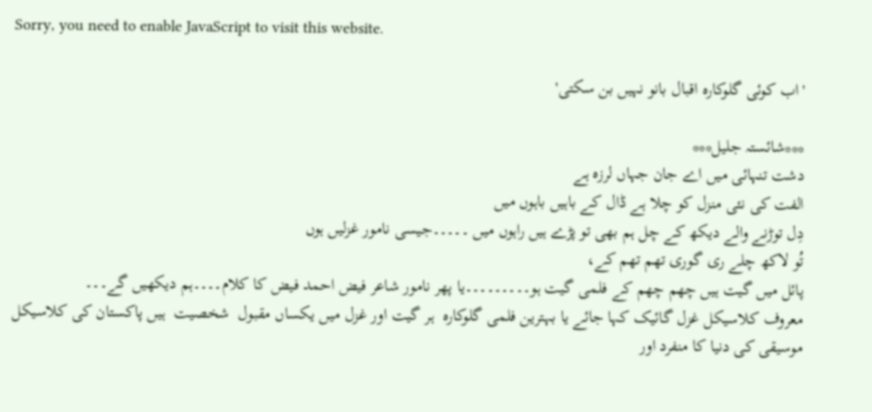Sorry, you need to enable JavaScript to visit this website.

'اب کوئی گلوکارہ اقبال بانو نہیں بن سکتی'

***شائستہ جلیل***
دشت تنہائی میں اے جان جہاں لرزہ ہے
الفت کی نئی منزل کو چلا ہے ڈال کے باہیں باہوں میں
دِل توڑنے والے دیکھ کے چل ہم بھی تو پڑے ہیں راہوں میں ۔۔۔۔۔جیسی نامور غزلیں ہوں
تُو لاکھ چلے ری گوری تھم تھم کے،
پائل میں گیت ہیں چھم چھم کے فلمی گیت ہو۔۔۔۔۔۔۔۔۔یا پھر نامور شاعر فیض احمد فیض کا کلام۔۔۔۔ہم دیکھیں گے۔۔۔
معروف کلاسیکل غزل گائیک کہا جائے یا بہترین فلمی گلوکارہ  ہر گیت اور غزل میں یکساں مقبول  شخصیت  ہیں پاکستان کی کلاسیکل موسیقی کی دنیا کا منفرد اور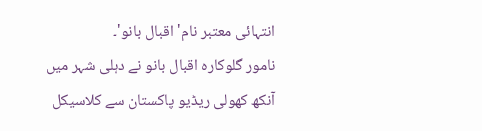انتہائی معتبر نام' اقبال بانو'۔
نامور گلوکارہ اقبال بانو نے دہلی شہر میں آنکھ کھولی ریڈیو پاکستان سے کلاسیکل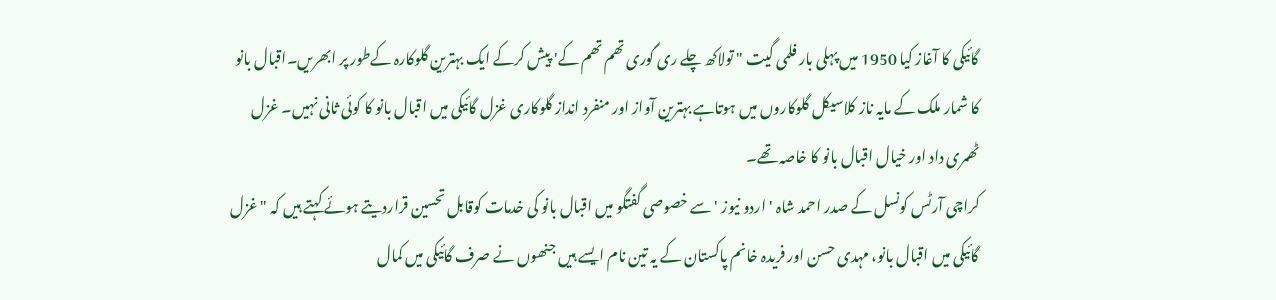گائیکی کا آغاز کیا 1950 میں پہلی بار فلمی گیت " تولاکھ چلے ری گوری تھم تھم کے' پیش کرکے ایک بہترین گلوکارہ کےطور پر ابھریں۔اقبال بانو  کا شمار ملک کے مایہ ناز کلاسیکل گلوکاروں میں ہوتاہے بہترین آواز اور منفرد انداز گلوکاری غزل گائیکی میں اقبال بانو کا کوئی ثانی نہیں۔ غزل ٹھمری داد اور خیال اقبال بانو کا خاصہ تھے۔
کراچی آرٹس کونسل کے صدر احمد شاہ ' اردو نیوز 'سے خصوصی گفتگو میں اقبال بانو کی خدمات کوقابل تحسین قراردیتے ہوئے کہتے ہیں کہ "غزل گائیکی میں اقبال بانو، مہدی حسن اور فریدہ خانم پاکستان کے یہ تین نام ایسے ہیں جنھوں نے صرف گائیکی میں کمال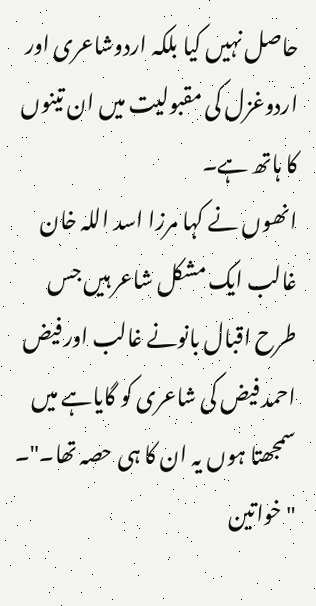حاصل نہیں کیا بلکہ اردوشاعری اور اردوغزل کی مقبولیت میں ان تینوں کا ہاتھ ہے۔
انھوں نے کہا مرزا اسد اللہ خان غالب ایک مشکل شاعر ہیں جس طرح اقبال بانونے غالب اور فیض احمد فیض کی شاعری کو گایاہے میں سمجھتا ہوں یہ ان کا ہی حصہ تھا۔"۔ "خواتین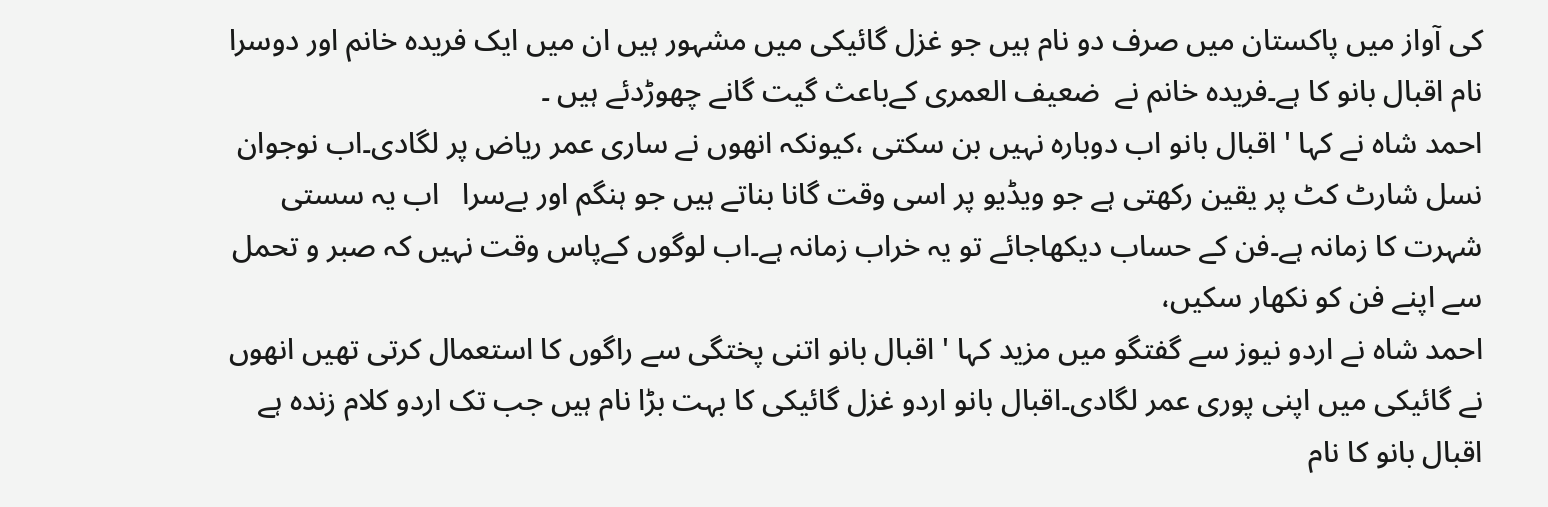کی آواز میں پاکستان میں صرف دو نام ہیں جو غزل گائیکی میں مشہور ہیں ان میں ایک فریدہ خانم اور دوسرا نام اقبال بانو کا ہے۔فریدہ خانم نے  ضعیف العمری کےباعث گیت گانے چھوڑدئے ہیں ۔
احمد شاہ نے کہا ' اقبال بانو اب دوبارہ نہیں بن سکتی ،کیونکہ انھوں نے ساری عمر ریاض پر لگادی۔اب نوجوان نسل شارٹ کٹ پر یقین رکھتی ہے جو ویڈیو پر اسی وقت گانا بناتے ہیں جو ہنگم اور بےسرا   اب یہ سستی شہرت کا زمانہ ہے۔فن کے حساب دیکھاجائے تو یہ خراب زمانہ ہے۔اب لوگوں کےپاس وقت نہیں کہ صبر و تحمل سے اپنے فن کو نکھار سکیں،
احمد شاہ نے اردو نیوز سے گفتگو میں مزید کہا ' اقبال بانو اتنی پختگی سے راگوں کا استعمال کرتی تھیں انھوں نے گائیکی میں اپنی پوری عمر لگادی۔اقبال بانو اردو غزل گائیکی کا بہت بڑا نام ہیں جب تک اردو کلام زندہ ہے اقبال بانو کا نام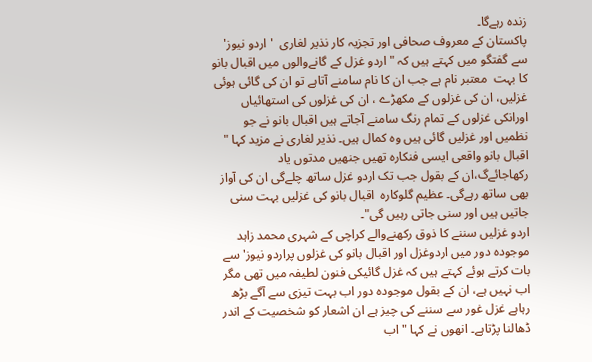زندہ رہےگا۔
پاکستان کے معروف صحافی اور تجزیہ کار نذیر لغاری  'اردو نیوز' سے گفتگو میں کہتے ہیں کہ " اردو غزل کے گانےوالوں میں اقبال بانو کا بہت  معتبر نام ہے جب ان کا نام سامنے آتاہے تو ان کی گائی ہوئی غزلیں، ان کی غزلوں کے مکھڑے ، ان کی غزلوں کی استھائیاں اورانکی غزلوں کے تمام رنگ سامنے آجاتے ہیں اقبال بانو نے جو نظمیں اور غزلیں گائی ہیں وہ کمال ہیں۔ نذیر لغاری نے مزید کہا " اقبال بانو واقعی ایسی فنکارہ تھیں جنھیں مدتوں یاد رکھاجائےگ،ان کے بقول جب تک اردو غزل ساتھ چلےگی ان کی آواز بھی ساتھ رہےگی۔ عظیم گلوکارہ  اقبال بانو کی غزلیں بہت سنی جاتیں ہیں اور سنی جاتی رہیں گی"۔
اردو غزلیں سننے کا ذوق رکھنےوالے کراچی کے شہری محمد زاہد موجودہ دور میں اردوغزل اور اقبال بانو کی غزلوں پراردو نیوز' سے بات کرتے ہوئے کہتے ہیں کہ غزل گائیکی فنون لطیفہ میں تھی مگر اب نہیں ہے، ان کے بقول موجودہ دور اب بہت تیزی سے آگے بڑھ رہاہے غزل غور سے سننے کی چیز ہے ان اشعار کو شخصیت کے اندر ڈھالنا پڑتاہے۔ انھوں نے کہا " اب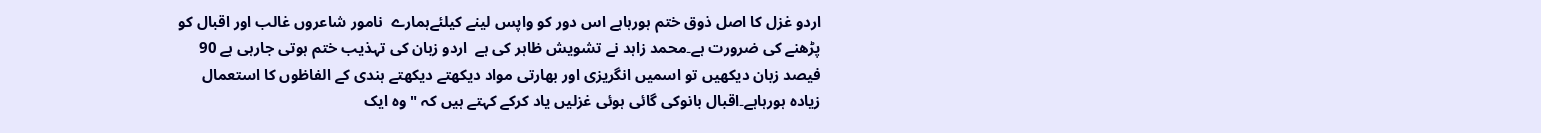اردو غزل کا اصل ذوق ختم ہورہاہے اس دور کو واپس لینے کیلئےہمارے  نامور شاعروں غالب اور اقبال کو پڑھنے کی ضرورت ہے۔محمد زاہد نے تشویش ظاہر کی ہے  اردو زبان کی تہذیب ختم ہوتی جارہی ہے 90 فیصد زبان دیکھیں تو اسمیں انگریزی اور بھارتی مواد دیکھتے دیکھتے ہندی کے الفاظوں کا استعمال زیادہ ہورہاہے۔اقبال بانوکی گائی ہوئی غزلیں یاد کرکے کہتے ہیں کہ " وہ ایک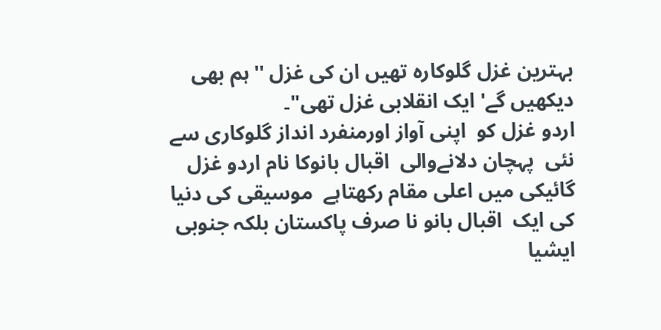بہترین غزل گلوکارہ تھیں ان کی غزل ''ہم بھی دیکھیں گے' ایک انقلابی غزل تھی"۔
اردو غزل کو  اپنی آواز اورمنفرد انداز گلوکاری سے نئی  پہچان دلانےوالی  اقبال بانوکا نام اردو غزل گائیکی میں اعلی مقام رکھتاہے  موسیقی کی دنیا کی ایک  اقبال بانو نا صرف پاکستان بلکہ جنوبی ایشیا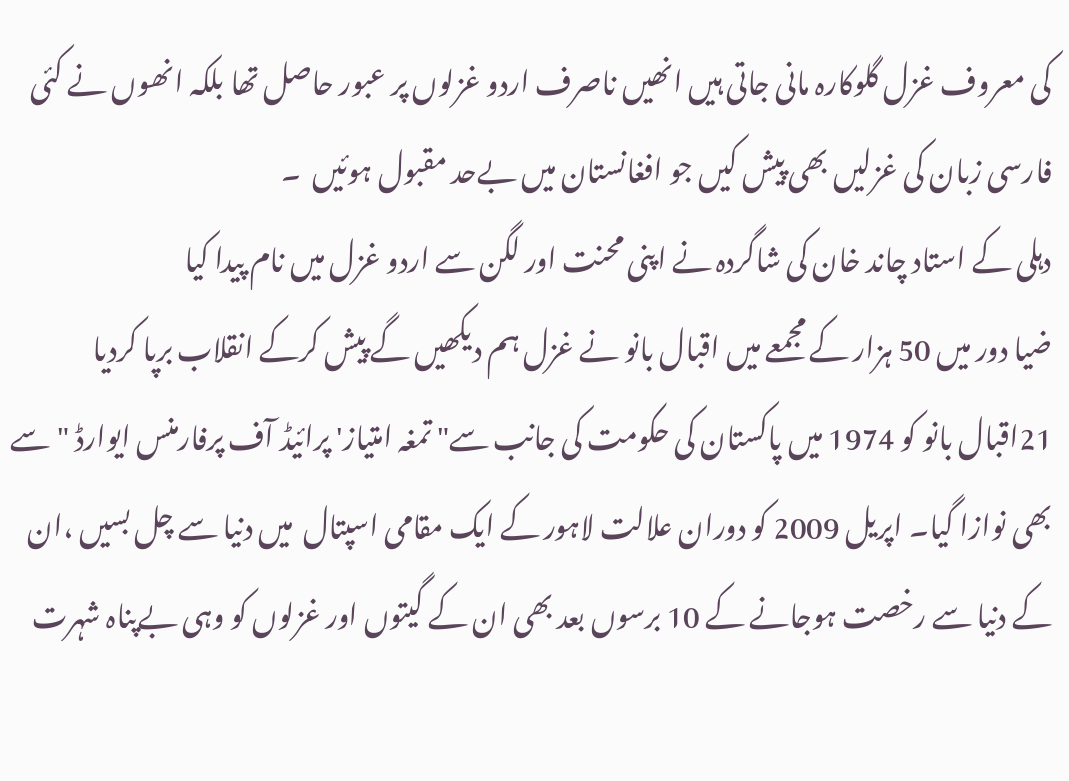کی معروف غزل گلوکارہ مانی جاتی ہیں انھیں ناصرف اردو غزلوں پر عبور حاصل تھا بلکہ انھوں نے کئی فارسی زبان کی غزلیں بھی پیش کیں جو افغانستان میں بےحد مقبول ہوئیں  ۔
دہلی کے استاد چاند خان کی شاگردہ نے اپنی محنت اور لگن سے اردو غزل میں نام پیدا کیا
ضیا دور میں 50 ہزار کے مجمعے میں اقبال بانو نے غزل ہم دیکھیں گے پیش کرکے انقلاب برپا کردیا
21اقبال بانو کو 1974 میں پاکستان کی حکومت کی جانب سے" تمغہ امتیاز' پرائیڈ آف پرفارمنس ایوارڈ "سے بھی نوازا گیا۔ اپریل 2009 کو دوران علالت لاہور کے ایک مقامی اسپتال  میں دنیا سے چل بسیں ،ان کے دنیا سے رخصت ہوجانے کے 10 برسوں بعد بھی ان کے گیتوں اور غزلوں کو وہی بےپناہ شہرت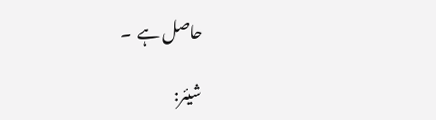حاصل ہے  ۔

شیئر: